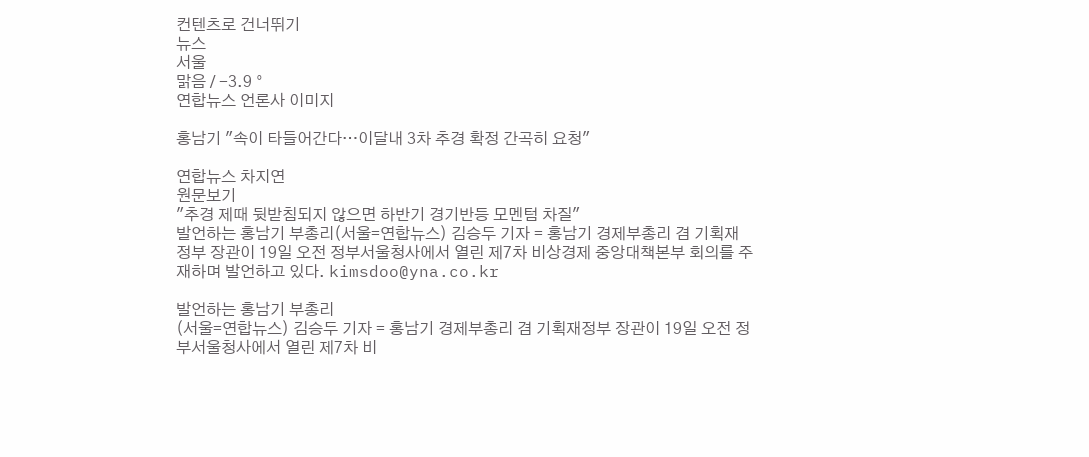컨텐츠로 건너뛰기
뉴스
서울
맑음 / -3.9 °
연합뉴스 언론사 이미지

홍남기 "속이 타들어간다…이달내 3차 추경 확정 간곡히 요청"

연합뉴스 차지연
원문보기
"추경 제때 뒷받침되지 않으면 하반기 경기반등 모멘텀 차질"
발언하는 홍남기 부총리(서울=연합뉴스) 김승두 기자 = 홍남기 경제부총리 겸 기획재정부 장관이 19일 오전 정부서울청사에서 열린 제7차 비상경제 중앙대책본부 회의를 주재하며 발언하고 있다. kimsdoo@yna.co.kr

발언하는 홍남기 부총리
(서울=연합뉴스) 김승두 기자 = 홍남기 경제부총리 겸 기획재정부 장관이 19일 오전 정부서울청사에서 열린 제7차 비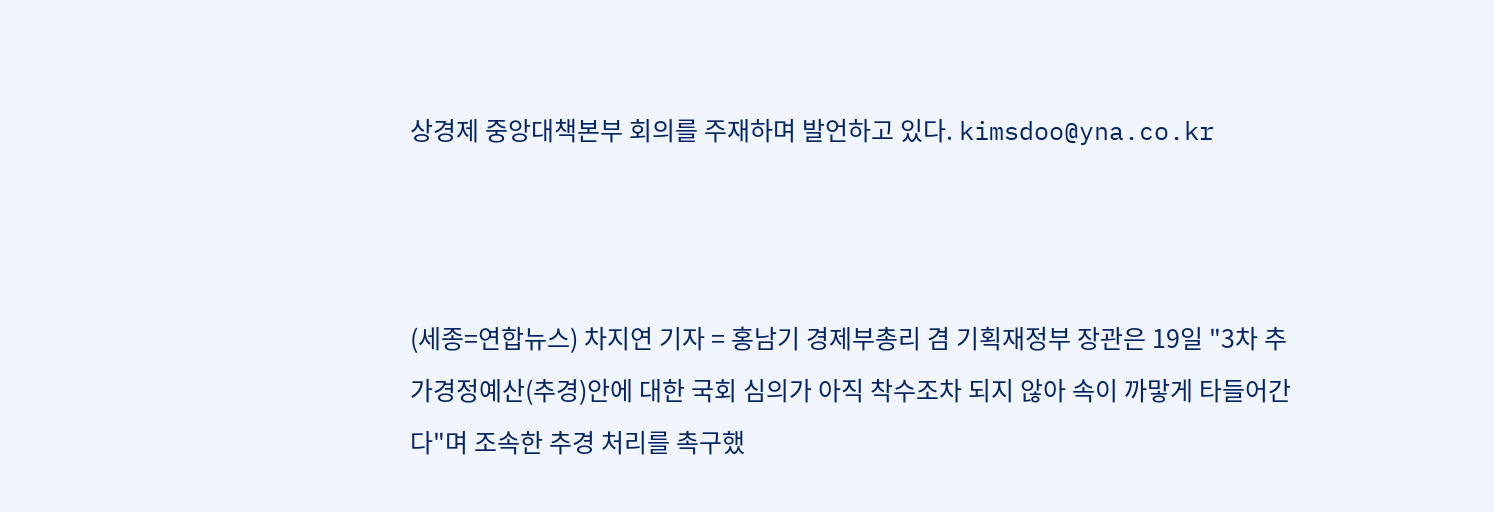상경제 중앙대책본부 회의를 주재하며 발언하고 있다. kimsdoo@yna.co.kr



(세종=연합뉴스) 차지연 기자 = 홍남기 경제부총리 겸 기획재정부 장관은 19일 "3차 추가경정예산(추경)안에 대한 국회 심의가 아직 착수조차 되지 않아 속이 까맣게 타들어간다"며 조속한 추경 처리를 촉구했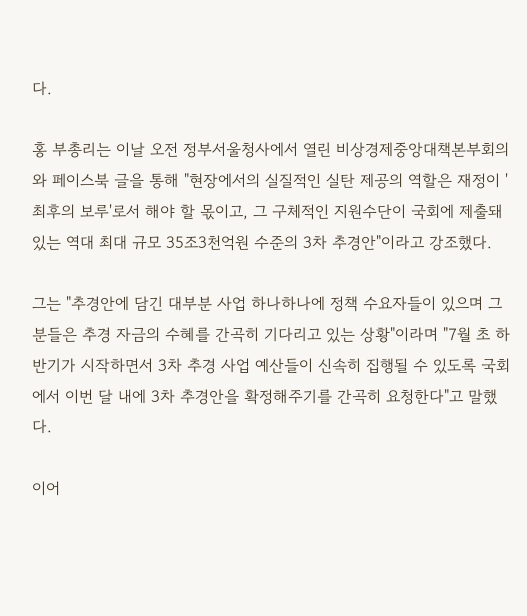다.

홍 부총리는 이날 오전 정부서울청사에서 열린 비상경제중앙대책본부회의와 페이스북 글을 통해 "현장에서의 실질적인 실탄 제공의 역할은 재정이 '최후의 보루'로서 해야 할 몫이고, 그 구체적인 지원수단이 국회에 제출돼있는 역대 최대 규모 35조3천억원 수준의 3차 추경안"이라고 강조했다.

그는 "추경안에 담긴 대부분 사업 하나하나에 정책 수요자들이 있으며 그분들은 추경 자금의 수혜를 간곡히 기다리고 있는 상황"이라며 "7월 초 하반기가 시작하면서 3차 추경 사업 예산들이 신속히 집행될 수 있도록 국회에서 이번 달 내에 3차 추경안을 확정해주기를 간곡히 요청한다"고 말했다.

이어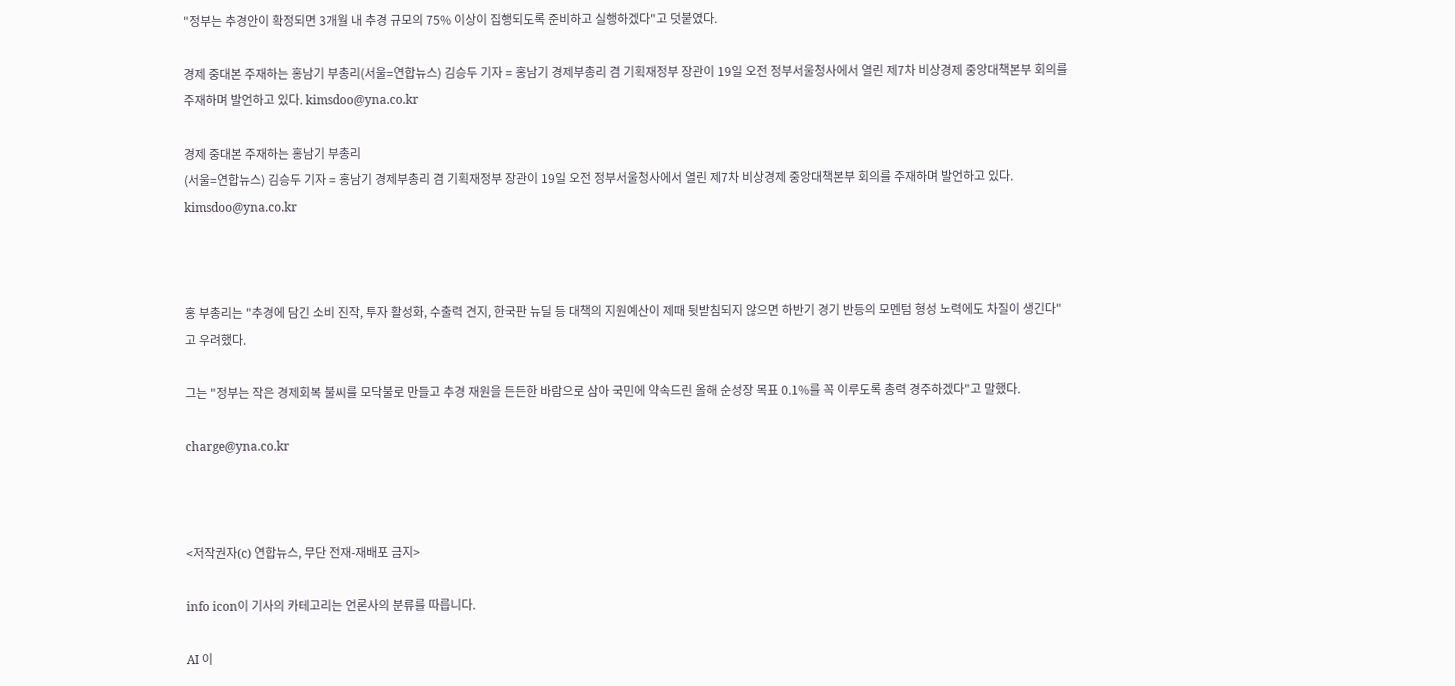"정부는 추경안이 확정되면 3개월 내 추경 규모의 75% 이상이 집행되도록 준비하고 실행하겠다"고 덧붙였다.

경제 중대본 주재하는 홍남기 부총리(서울=연합뉴스) 김승두 기자 = 홍남기 경제부총리 겸 기획재정부 장관이 19일 오전 정부서울청사에서 열린 제7차 비상경제 중앙대책본부 회의를 주재하며 발언하고 있다. kimsdoo@yna.co.kr

경제 중대본 주재하는 홍남기 부총리
(서울=연합뉴스) 김승두 기자 = 홍남기 경제부총리 겸 기획재정부 장관이 19일 오전 정부서울청사에서 열린 제7차 비상경제 중앙대책본부 회의를 주재하며 발언하고 있다. kimsdoo@yna.co.kr



홍 부총리는 "추경에 담긴 소비 진작, 투자 활성화, 수출력 견지, 한국판 뉴딜 등 대책의 지원예산이 제때 뒷받침되지 않으면 하반기 경기 반등의 모멘텀 형성 노력에도 차질이 생긴다"고 우려했다.

그는 "정부는 작은 경제회복 불씨를 모닥불로 만들고 추경 재원을 든든한 바람으로 삼아 국민에 약속드린 올해 순성장 목표 0.1%를 꼭 이루도록 총력 경주하겠다"고 말했다.

charge@yna.co.kr



<저작권자(c) 연합뉴스, 무단 전재-재배포 금지>

info icon이 기사의 카테고리는 언론사의 분류를 따릅니다.

AI 이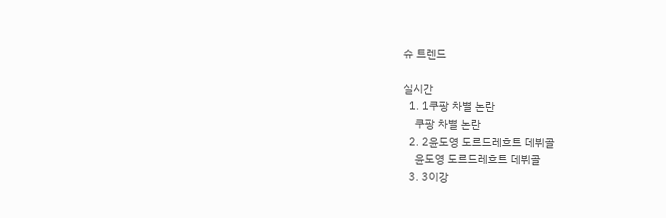슈 트렌드

실시간
  1. 1쿠팡 차별 논란
    쿠팡 차별 논란
  2. 2윤도영 도르드레흐트 데뷔골
    윤도영 도르드레흐트 데뷔골
  3. 3이강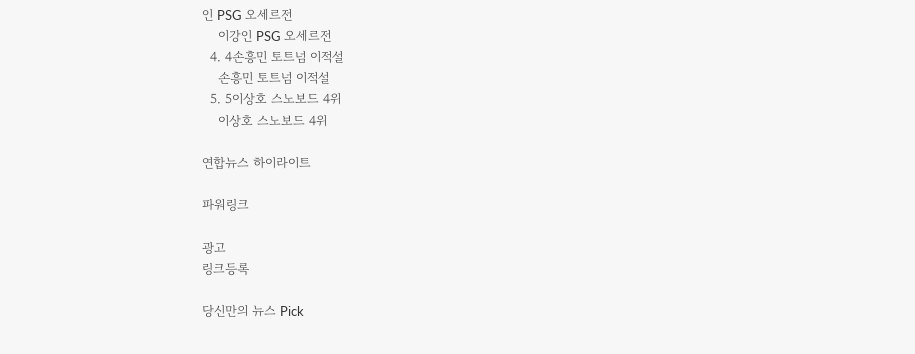인 PSG 오세르전
    이강인 PSG 오세르전
  4. 4손흥민 토트넘 이적설
    손흥민 토트넘 이적설
  5. 5이상호 스노보드 4위
    이상호 스노보드 4위

연합뉴스 하이라이트

파워링크

광고
링크등록

당신만의 뉴스 Pick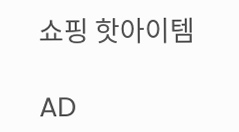쇼핑 핫아이템

AD